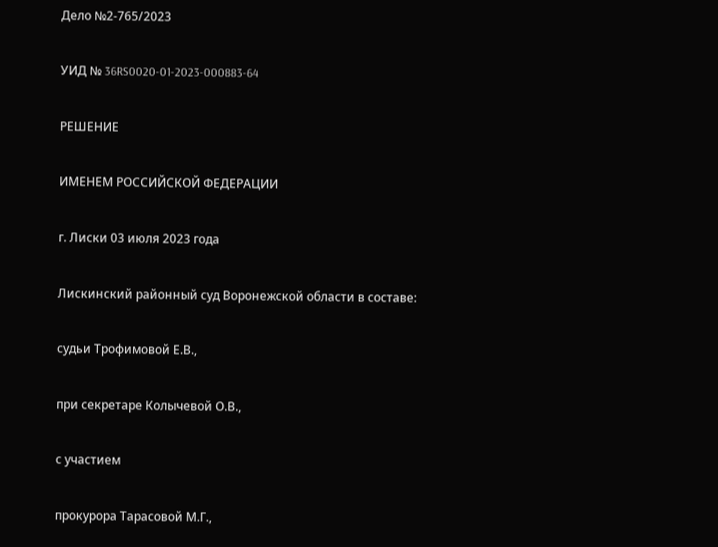Дело №2-765/2023

УИД № 36RS0020-01-2023-000883-64

РЕШЕНИЕ

ИМЕНЕМ РОССИЙСКОЙ ФЕДЕРАЦИИ

г. Лиски 03 июля 2023 года

Лискинский районный суд Воронежской области в составе:

судьи Трофимовой Е.В.,

при секретаре Колычевой О.В.,

с участием

прокурора Тарасовой М.Г.,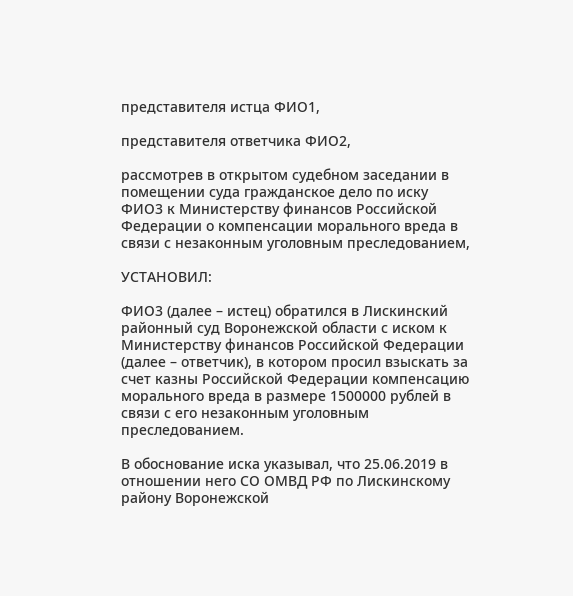представителя истца ФИО1,

представителя ответчика ФИО2,

рассмотрев в открытом судебном заседании в помещении суда гражданское дело по иску ФИО3 к Министерству финансов Российской Федерации о компенсации морального вреда в связи с незаконным уголовным преследованием,

УСТАНОВИЛ:

ФИО3 (далее – истец) обратился в Лискинский районный суд Воронежской области с иском к Министерству финансов Российской Федерации (далее – ответчик), в котором просил взыскать за счет казны Российской Федерации компенсацию морального вреда в размере 1500000 рублей в связи с его незаконным уголовным преследованием.

В обоснование иска указывал, что 25.06.2019 в отношении него СО ОМВД РФ по Лискинскому району Воронежской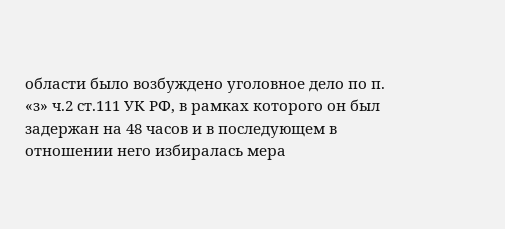области было возбуждено уголовное дело по п. «з» ч.2 ст.111 УК РФ, в рамках которого он был задержан на 48 часов и в последующем в отношении него избиралась мера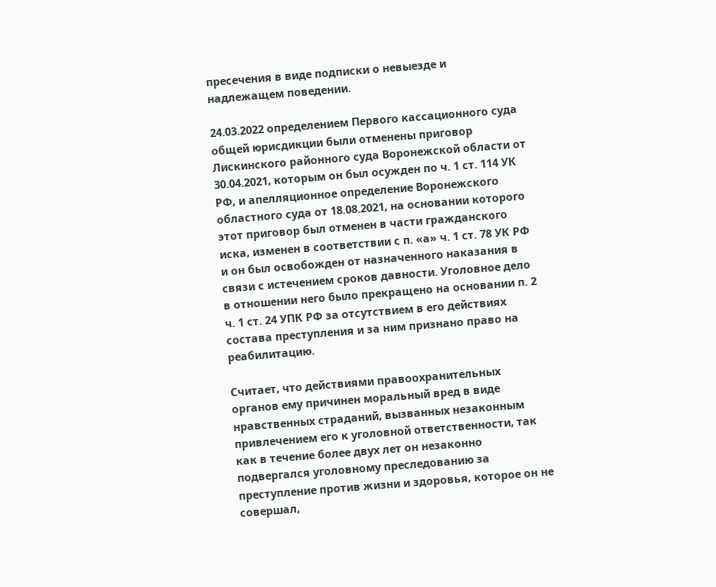пресечения в виде подписки о невыезде и надлежащем поведении.

24.03.2022 определением Первого кассационного суда общей юрисдикции были отменены приговор Лискинского районного суда Воронежской области от 30.04.2021, которым он был осужден по ч. 1 ст. 114 УК РФ, и апелляционное определение Воронежского областного суда от 18.08.2021, на основании которого этот приговор был отменен в части гражданского иска, изменен в соответствии с п. «а» ч. 1 ст. 78 УК РФ и он был освобожден от назначенного наказания в связи с истечением сроков давности. Уголовное дело в отношении него было прекращено на основании п. 2 ч. 1 ст. 24 УПК РФ за отсутствием в его действиях состава преступления и за ним признано право на реабилитацию.

Считает, что действиями правоохранительных органов ему причинен моральный вред в виде нравственных страданий, вызванных незаконным привлечением его к уголовной ответственности, так как в течение более двух лет он незаконно подвергался уголовному преследованию за преступление против жизни и здоровья, которое он не совершал,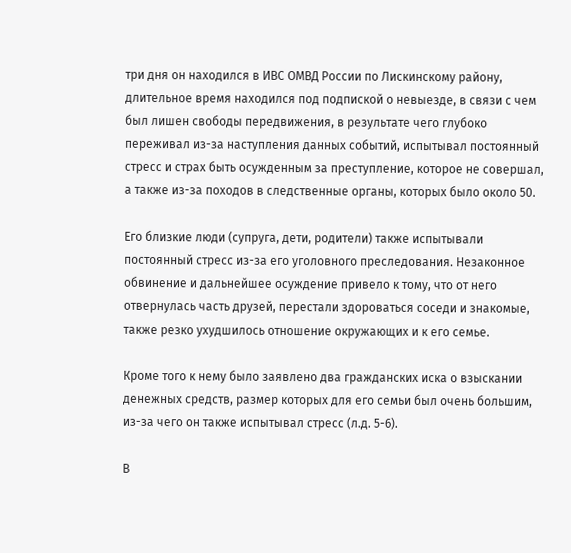три дня он находился в ИВС ОМВД России по Лискинскому району, длительное время находился под подпиской о невыезде, в связи с чем был лишен свободы передвижения, в результате чего глубоко переживал из-за наступления данных событий, испытывал постоянный стресс и страх быть осужденным за преступление, которое не совершал, а также из-за походов в следственные органы, которых было около 50.

Его близкие люди (супруга, дети, родители) также испытывали постоянный стресс из-за его уголовного преследования. Незаконное обвинение и дальнейшее осуждение привело к тому, что от него отвернулась часть друзей, перестали здороваться соседи и знакомые, также резко ухудшилось отношение окружающих и к его семье.

Кроме того к нему было заявлено два гражданских иска о взыскании денежных средств, размер которых для его семьи был очень большим, из-за чего он также испытывал стресс (л.д. 5-6).

В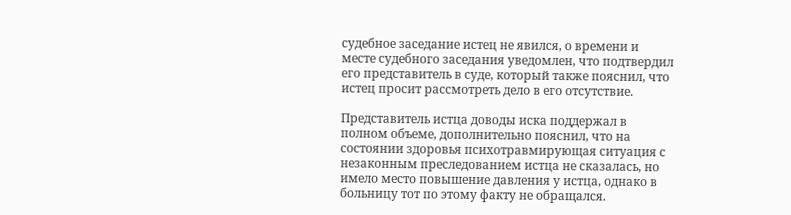судебное заседание истец не явился, о времени и месте судебного заседания уведомлен, что подтвердил его представитель в суде, который также пояснил, что истец просит рассмотреть дело в его отсутствие.

Представитель истца доводы иска поддержал в полном объеме, дополнительно пояснил, что на состоянии здоровья психотравмирующая ситуация с незаконным преследованием истца не сказалась, но имело место повышение давления у истца, однако в больницу тот по этому факту не обращался.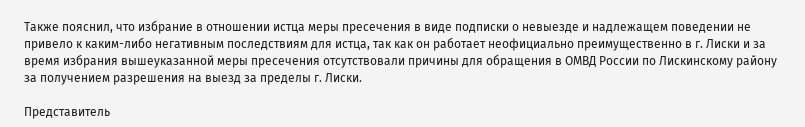Также пояснил, что избрание в отношении истца меры пресечения в виде подписки о невыезде и надлежащем поведении не привело к каким-либо негативным последствиям для истца, так как он работает неофициально преимущественно в г. Лиски и за время избрания вышеуказанной меры пресечения отсутствовали причины для обращения в ОМВД России по Лискинскому району за получением разрешения на выезд за пределы г. Лиски.

Представитель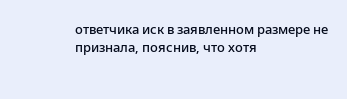ответчика иск в заявленном размере не признала, пояснив, что хотя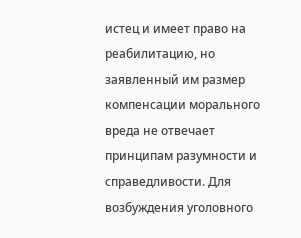истец и имеет право на реабилитацию, но заявленный им размер компенсации морального вреда не отвечает принципам разумности и справедливости. Для возбуждения уголовного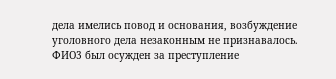дела имелись повод и основания, возбуждение уголовного дела незаконным не признавалось. ФИО3 был осужден за преступление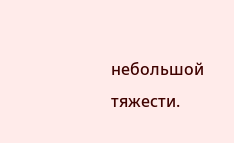небольшой тяжести.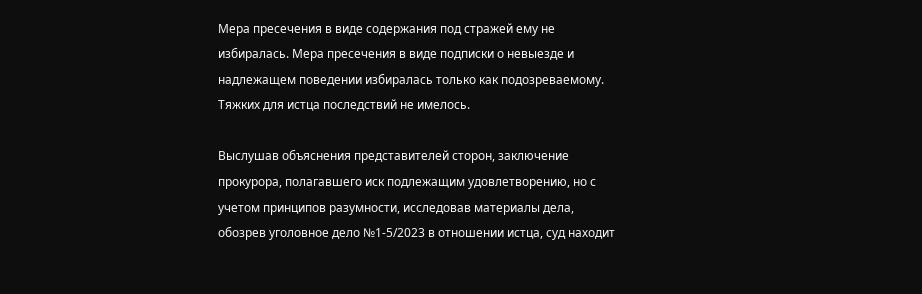Мера пресечения в виде содержания под стражей ему не избиралась. Мера пресечения в виде подписки о невыезде и надлежащем поведении избиралась только как подозреваемому. Тяжких для истца последствий не имелось.

Выслушав объяснения представителей сторон, заключение прокурора, полагавшего иск подлежащим удовлетворению, но с учетом принципов разумности, исследовав материалы дела, обозрев уголовное дело №1-5/2023 в отношении истца, суд находит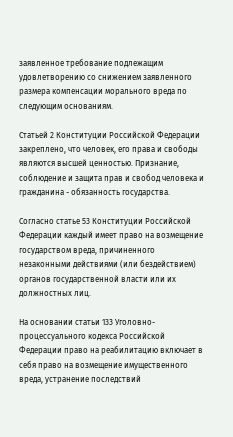заявленное требование подлежащим удовлетворению со снижением заявленного размера компенсации морального вреда по следующим основаниям.

Статьей 2 Конституции Российской Федерации закреплено, что человек, его права и свободы являются высшей ценностью. Признание, соблюдение и защита прав и свобод человека и гражданина - обязанность государства.

Согласно статье 53 Конституции Российской Федерации каждый имеет право на возмещение государством вреда, причиненного незаконными действиями (или бездействием) органов государственной власти или их должностных лиц.

На основании статьи 133 Уголовно-процессуального кодекса Российской Федерации право на реабилитацию включает в себя право на возмещение имущественного вреда, устранение последствий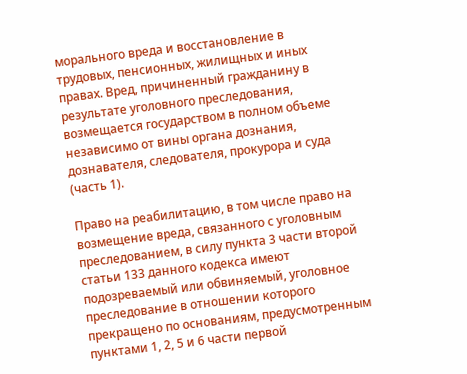морального вреда и восстановление в трудовых, пенсионных, жилищных и иных правах. Вред, причиненный гражданину в результате уголовного преследования, возмещается государством в полном объеме независимо от вины органа дознания, дознавателя, следователя, прокурора и суда (часть 1).

Право на реабилитацию, в том числе право на возмещение вреда, связанного с уголовным преследованием, в силу пункта 3 части второй статьи 133 данного кодекса имеют подозреваемый или обвиняемый, уголовное преследование в отношении которого прекращено по основаниям, предусмотренным пунктами 1, 2, 5 и 6 части первой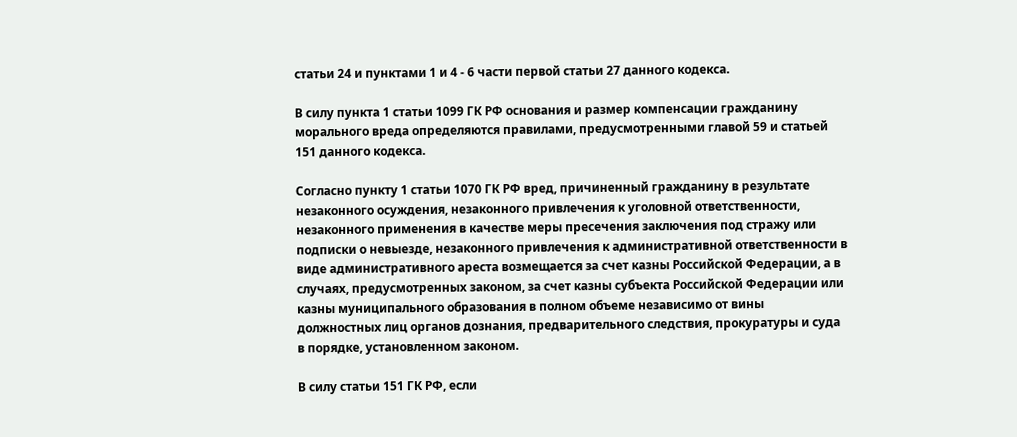статьи 24 и пунктами 1 и 4 - 6 части первой статьи 27 данного кодекса.

В силу пункта 1 статьи 1099 ГК РФ основания и размер компенсации гражданину морального вреда определяются правилами, предусмотренными главой 59 и статьей 151 данного кодекса.

Согласно пункту 1 статьи 1070 ГК РФ вред, причиненный гражданину в результате незаконного осуждения, незаконного привлечения к уголовной ответственности, незаконного применения в качестве меры пресечения заключения под стражу или подписки о невыезде, незаконного привлечения к административной ответственности в виде административного ареста возмещается за счет казны Российской Федерации, а в случаях, предусмотренных законом, за счет казны субъекта Российской Федерации или казны муниципального образования в полном объеме независимо от вины должностных лиц органов дознания, предварительного следствия, прокуратуры и суда в порядке, установленном законом.

В силу статьи 151 ГК РФ, если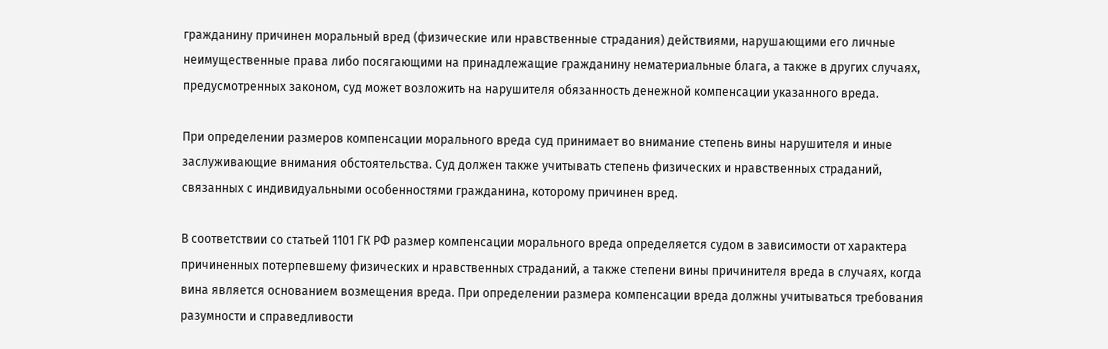гражданину причинен моральный вред (физические или нравственные страдания) действиями, нарушающими его личные неимущественные права либо посягающими на принадлежащие гражданину нематериальные блага, а также в других случаях, предусмотренных законом, суд может возложить на нарушителя обязанность денежной компенсации указанного вреда.

При определении размеров компенсации морального вреда суд принимает во внимание степень вины нарушителя и иные заслуживающие внимания обстоятельства. Суд должен также учитывать степень физических и нравственных страданий, связанных с индивидуальными особенностями гражданина, которому причинен вред.

В соответствии со статьей 1101 ГК РФ размер компенсации морального вреда определяется судом в зависимости от характера причиненных потерпевшему физических и нравственных страданий, а также степени вины причинителя вреда в случаях, когда вина является основанием возмещения вреда. При определении размера компенсации вреда должны учитываться требования разумности и справедливости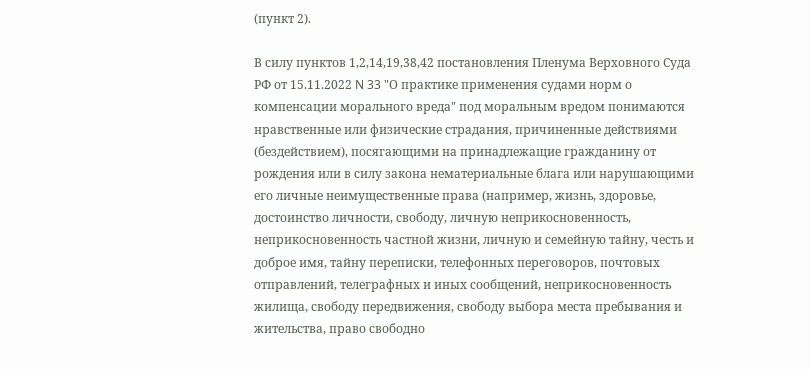(пункт 2).

В силу пунктов 1,2,14,19,38,42 постановления Пленума Верховного Суда РФ от 15.11.2022 N 33 "О практике применения судами норм о компенсации морального вреда" под моральным вредом понимаются нравственные или физические страдания, причиненные действиями (бездействием), посягающими на принадлежащие гражданину от рождения или в силу закона нематериальные блага или нарушающими его личные неимущественные права (например, жизнь, здоровье, достоинство личности, свободу, личную неприкосновенность, неприкосновенность частной жизни, личную и семейную тайну, честь и доброе имя, тайну переписки, телефонных переговоров, почтовых отправлений, телеграфных и иных сообщений, неприкосновенность жилища, свободу передвижения, свободу выбора места пребывания и жительства, право свободно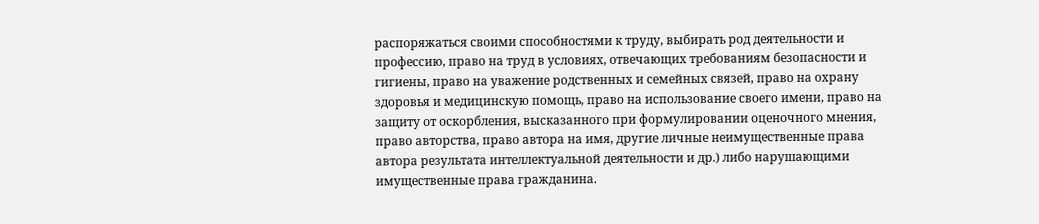распоряжаться своими способностями к труду, выбирать род деятельности и профессию, право на труд в условиях, отвечающих требованиям безопасности и гигиены, право на уважение родственных и семейных связей, право на охрану здоровья и медицинскую помощь, право на использование своего имени, право на защиту от оскорбления, высказанного при формулировании оценочного мнения, право авторства, право автора на имя, другие личные неимущественные права автора результата интеллектуальной деятельности и др.) либо нарушающими имущественные права гражданина.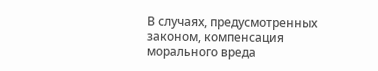В случаях, предусмотренных законом, компенсация морального вреда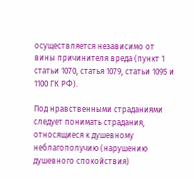осуществляется независимо от вины причинителя вреда (пункт 1 статьи 1070, статья 1079, статьи 1095 и 1100 ГК РФ).

Под нравственными страданиями следует понимать страдания, относящиеся к душевному неблагополучию (нарушению душевного спокойствия)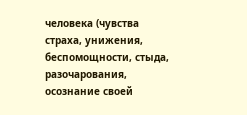человека (чувства страха, унижения, беспомощности, стыда, разочарования, осознание своей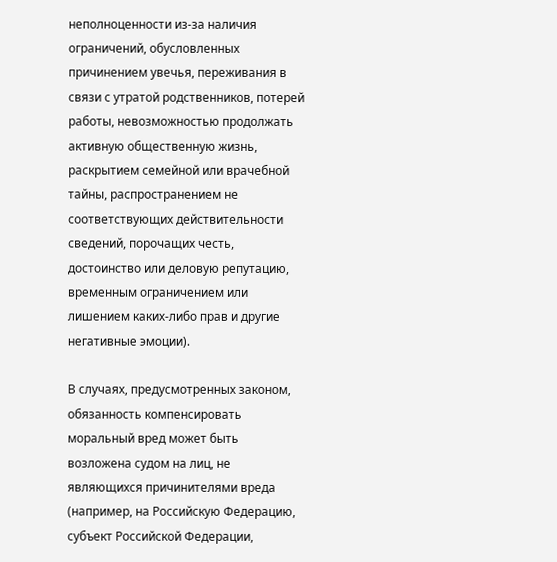неполноценности из-за наличия ограничений, обусловленных причинением увечья, переживания в связи с утратой родственников, потерей работы, невозможностью продолжать активную общественную жизнь, раскрытием семейной или врачебной тайны, распространением не соответствующих действительности сведений, порочащих честь, достоинство или деловую репутацию, временным ограничением или лишением каких-либо прав и другие негативные эмоции).

В случаях, предусмотренных законом, обязанность компенсировать моральный вред может быть возложена судом на лиц, не являющихся причинителями вреда (например, на Российскую Федерацию, субъект Российской Федерации,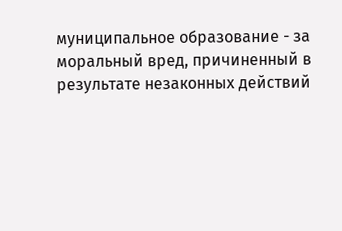муниципальное образование - за моральный вред, причиненный в результате незаконных действий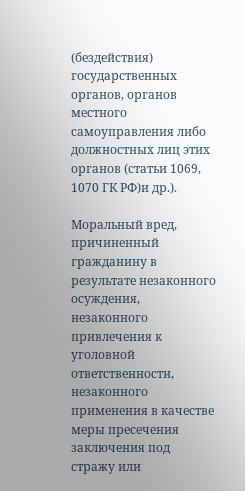(бездействия) государственных органов, органов местного самоуправления либо должностных лиц этих органов (статьи 1069, 1070 ГК РФ)и др.).

Моральный вред, причиненный гражданину в результате незаконного осуждения, незаконного привлечения к уголовной ответственности, незаконного применения в качестве меры пресечения заключения под стражу или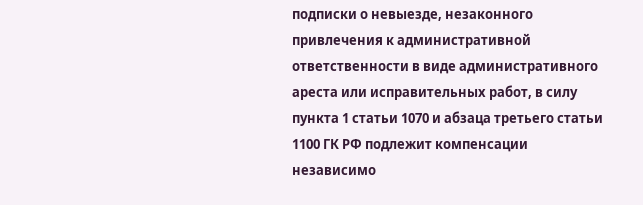подписки о невыезде, незаконного привлечения к административной ответственности в виде административного ареста или исправительных работ, в силу пункта 1 статьи 1070 и абзаца третьего статьи 1100 ГК РФ подлежит компенсации независимо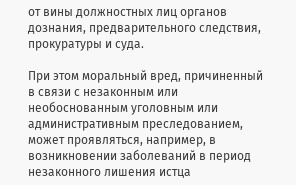от вины должностных лиц органов дознания, предварительного следствия, прокуратуры и суда.

При этом моральный вред, причиненный в связи с незаконным или необоснованным уголовным или административным преследованием, может проявляться, например, в возникновении заболеваний в период незаконного лишения истца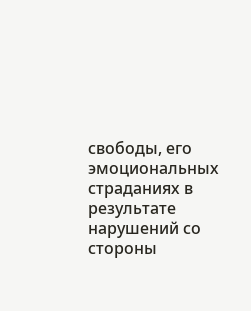свободы, его эмоциональных страданиях в результате нарушений со стороны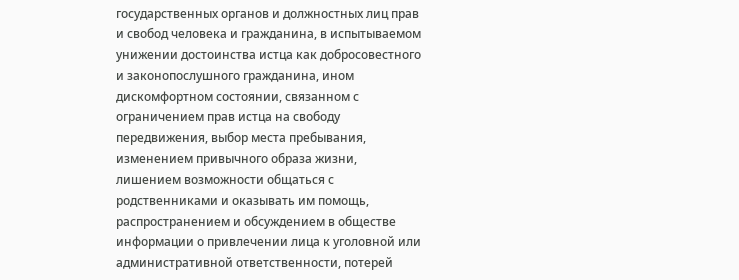государственных органов и должностных лиц прав и свобод человека и гражданина, в испытываемом унижении достоинства истца как добросовестного и законопослушного гражданина, ином дискомфортном состоянии, связанном с ограничением прав истца на свободу передвижения, выбор места пребывания, изменением привычного образа жизни, лишением возможности общаться с родственниками и оказывать им помощь, распространением и обсуждением в обществе информации о привлечении лица к уголовной или административной ответственности, потерей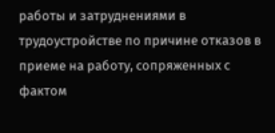работы и затруднениями в трудоустройстве по причине отказов в приеме на работу, сопряженных с фактом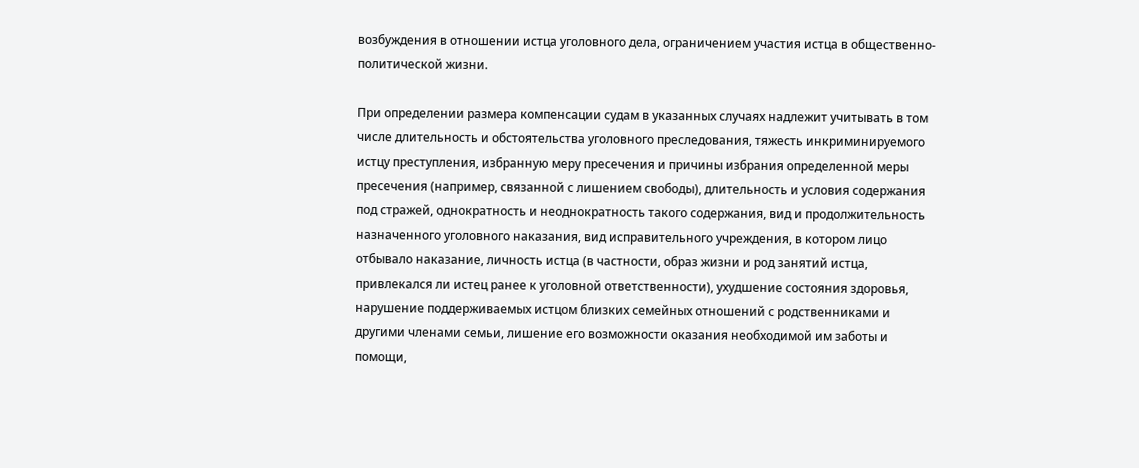возбуждения в отношении истца уголовного дела, ограничением участия истца в общественно-политической жизни.

При определении размера компенсации судам в указанных случаях надлежит учитывать в том числе длительность и обстоятельства уголовного преследования, тяжесть инкриминируемого истцу преступления, избранную меру пресечения и причины избрания определенной меры пресечения (например, связанной с лишением свободы), длительность и условия содержания под стражей, однократность и неоднократность такого содержания, вид и продолжительность назначенного уголовного наказания, вид исправительного учреждения, в котором лицо отбывало наказание, личность истца (в частности, образ жизни и род занятий истца, привлекался ли истец ранее к уголовной ответственности), ухудшение состояния здоровья, нарушение поддерживаемых истцом близких семейных отношений с родственниками и другими членами семьи, лишение его возможности оказания необходимой им заботы и помощи,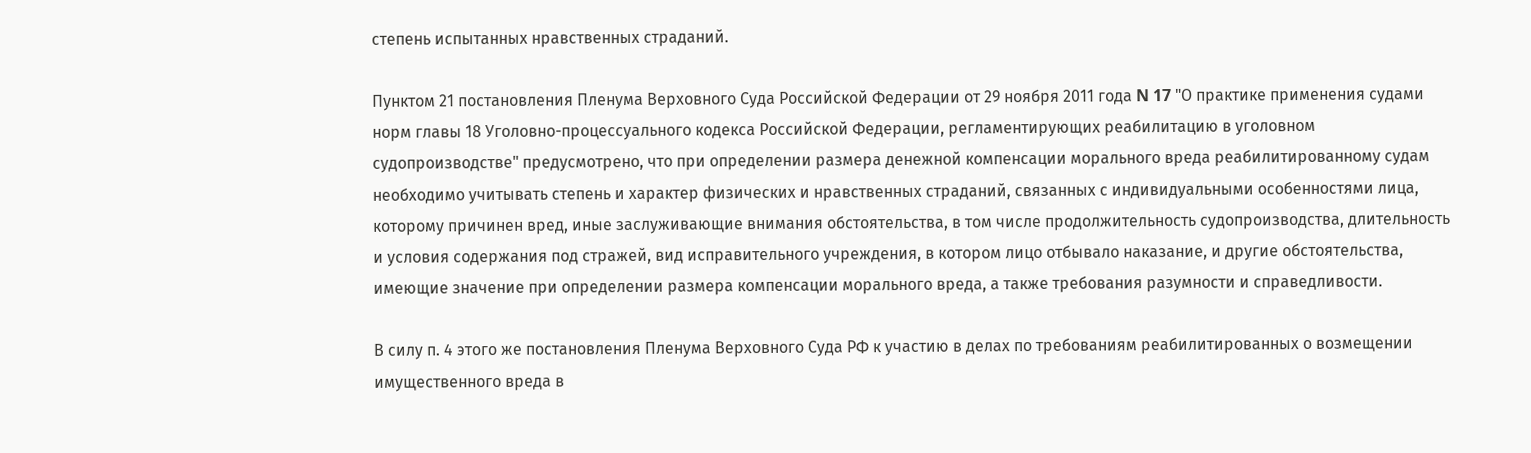степень испытанных нравственных страданий.

Пунктом 21 постановления Пленума Верховного Суда Российской Федерации от 29 ноября 2011 года N 17 "О практике применения судами норм главы 18 Уголовно-процессуального кодекса Российской Федерации, регламентирующих реабилитацию в уголовном судопроизводстве" предусмотрено, что при определении размера денежной компенсации морального вреда реабилитированному судам необходимо учитывать степень и характер физических и нравственных страданий, связанных с индивидуальными особенностями лица, которому причинен вред, иные заслуживающие внимания обстоятельства, в том числе продолжительность судопроизводства, длительность и условия содержания под стражей, вид исправительного учреждения, в котором лицо отбывало наказание, и другие обстоятельства, имеющие значение при определении размера компенсации морального вреда, а также требования разумности и справедливости.

В силу п. 4 этого же постановления Пленума Верховного Суда РФ к участию в делах по требованиям реабилитированных о возмещении имущественного вреда в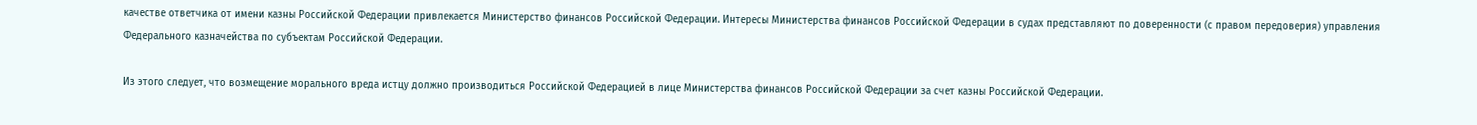качестве ответчика от имени казны Российской Федерации привлекается Министерство финансов Российской Федерации. Интересы Министерства финансов Российской Федерации в судах представляют по доверенности (с правом передоверия) управления Федерального казначейства по субъектам Российской Федерации.

Из этого следует, что возмещение морального вреда истцу должно производиться Российской Федерацией в лице Министерства финансов Российской Федерации за счет казны Российской Федерации.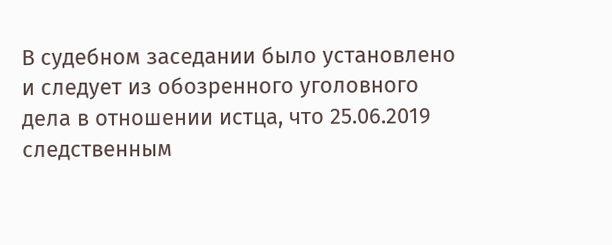В судебном заседании было установлено и следует из обозренного уголовного дела в отношении истца, что 25.06.2019 следственным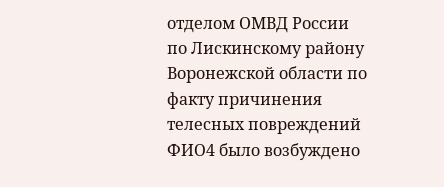отделом ОМВД России по Лискинскому району Воронежской области по факту причинения телесных повреждений ФИО4 было возбуждено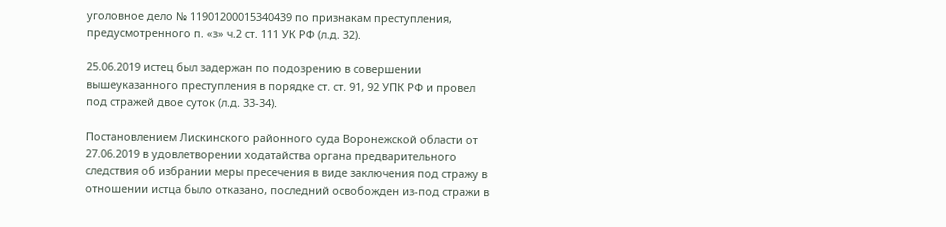уголовное дело № 11901200015340439 по признакам преступления, предусмотренного п. «з» ч.2 ст. 111 УК РФ (л.д. 32).

25.06.2019 истец был задержан по подозрению в совершении вышеуказанного преступления в порядке ст. ст. 91, 92 УПК РФ и провел под стражей двое суток (л.д. 33-34).

Постановлением Лискинского районного суда Воронежской области от 27.06.2019 в удовлетворении ходатайства органа предварительного следствия об избрании меры пресечения в виде заключения под стражу в отношении истца было отказано, последний освобожден из-под стражи в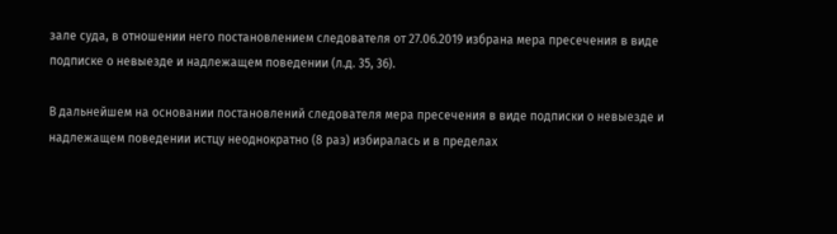зале суда, в отношении него постановлением следователя от 27.06.2019 избрана мера пресечения в виде подписке о невыезде и надлежащем поведении (л.д. 35, 36).

В дальнейшем на основании постановлений следователя мера пресечения в виде подписки о невыезде и надлежащем поведении истцу неоднократно (8 раз) избиралась и в пределах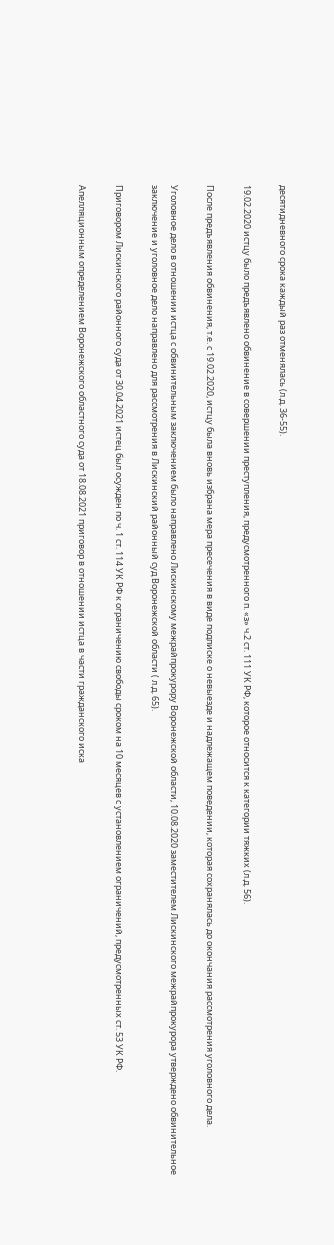десятидневного срока каждый раз отменялась (л.д. 36-55).

19.02.2020 истцу было предъявлено обвинение в совершении преступления, предусмотренного п. «з» ч.2 ст. 111 УК РФ, которое относится к категории тяжких (л.д. 56).

После предъявления обвинения, т.е. с 19.02.2020, истцу была вновь избрана мера пресечения в виде подписке о невыезде и надлежащем поведении, которая сохранялась до окончания рассмотрения уголовного дела.

Уголовное дело в отношении истца с обвинительным заключением было направлено Лискинскому межрайпрокурору Воронежской области, 10.08.2020 заместителем Лискинского межрайпрокурора утверждено обвинительное заключение и уголовное дело направлено для рассмотрения в Лискинский районный суд Воронежской области ( л.д. 65).

Приговором Лискинского районного суда от 30.04.2021 истец был осужден по ч. 1 ст. 114 УК РФ к ограничению свободы сроком на 10 месяцев с установлением ограничений, предусмотренных ст. 53 УК РФ.

Апелляционным определением Воронежского областного суда от 18.08.2021 приговор в отношении истца в части гражданского иска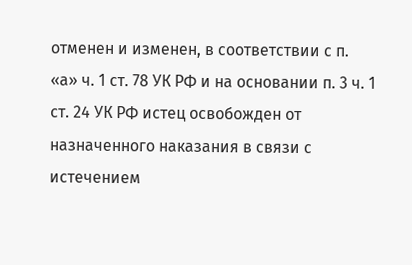отменен и изменен, в соответствии с п. «а» ч. 1 ст. 78 УК РФ и на основании п. 3 ч. 1 ст. 24 УК РФ истец освобожден от назначенного наказания в связи с истечением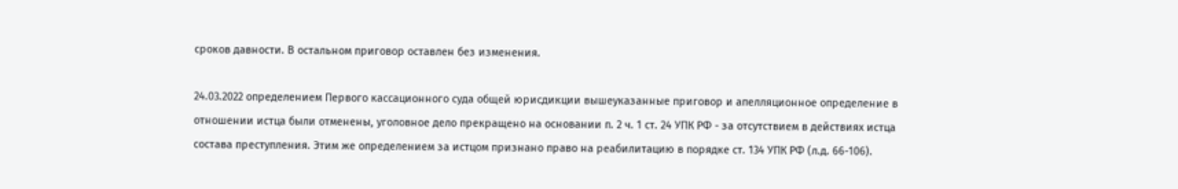сроков давности. В остальном приговор оставлен без изменения.

24.03.2022 определением Первого кассационного суда общей юрисдикции вышеуказанные приговор и апелляционное определение в отношении истца были отменены, уголовное дело прекращено на основании п. 2 ч. 1 ст. 24 УПК РФ - за отсутствием в действиях истца состава преступления. Этим же определением за истцом признано право на реабилитацию в порядке ст. 134 УПК РФ (л.д. 66-106).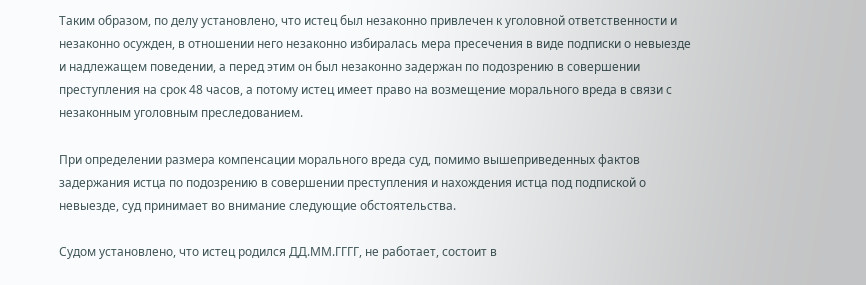Таким образом, по делу установлено, что истец был незаконно привлечен к уголовной ответственности и незаконно осужден, в отношении него незаконно избиралась мера пресечения в виде подписки о невыезде и надлежащем поведении, а перед этим он был незаконно задержан по подозрению в совершении преступления на срок 48 часов, а потому истец имеет право на возмещение морального вреда в связи с незаконным уголовным преследованием.

При определении размера компенсации морального вреда суд, помимо вышеприведенных фактов задержания истца по подозрению в совершении преступления и нахождения истца под подпиской о невыезде, суд принимает во внимание следующие обстоятельства.

Судом установлено, что истец родился ДД.ММ.ГГГГ, не работает, состоит в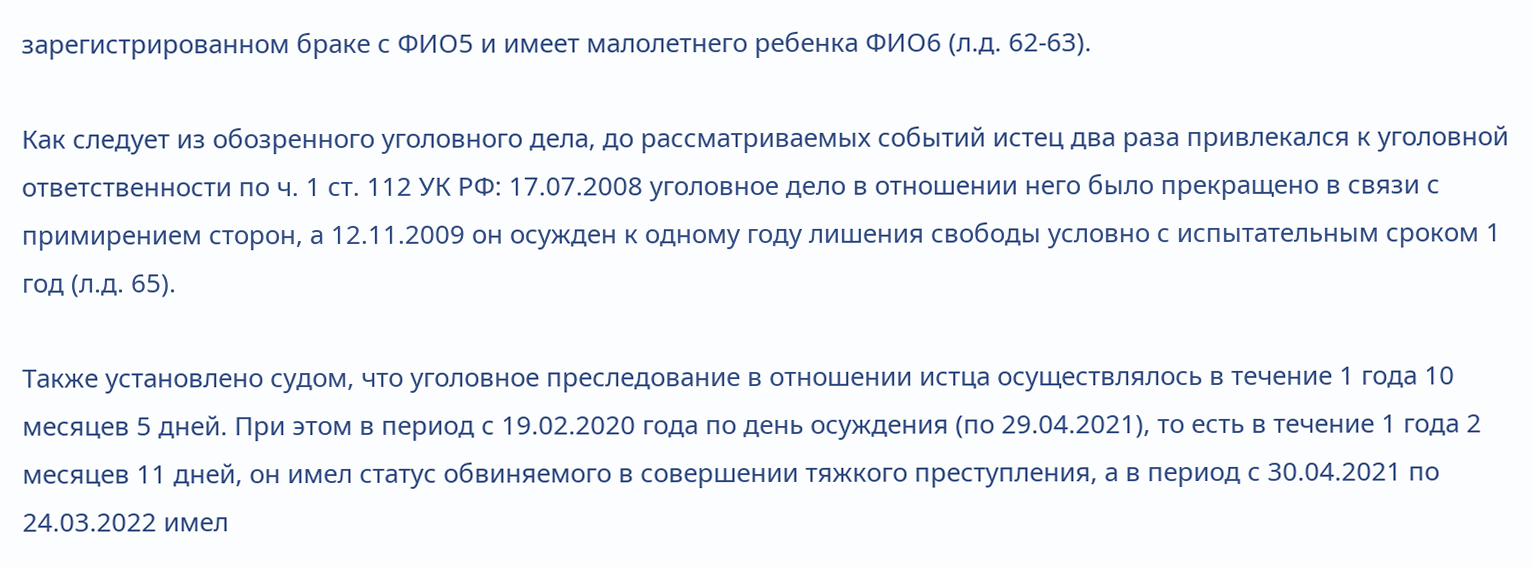зарегистрированном браке с ФИО5 и имеет малолетнего ребенка ФИО6 (л.д. 62-63).

Как следует из обозренного уголовного дела, до рассматриваемых событий истец два раза привлекался к уголовной ответственности по ч. 1 ст. 112 УК РФ: 17.07.2008 уголовное дело в отношении него было прекращено в связи с примирением сторон, а 12.11.2009 он осужден к одному году лишения свободы условно с испытательным сроком 1 год (л.д. 65).

Также установлено судом, что уголовное преследование в отношении истца осуществлялось в течение 1 года 10 месяцев 5 дней. При этом в период с 19.02.2020 года по день осуждения (по 29.04.2021), то есть в течение 1 года 2 месяцев 11 дней, он имел статус обвиняемого в совершении тяжкого преступления, а в период с 30.04.2021 по 24.03.2022 имел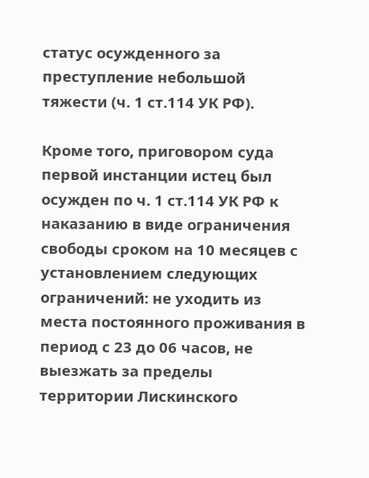статус осужденного за преступление небольшой тяжести (ч. 1 ст.114 УК РФ).

Кроме того, приговором суда первой инстанции истец был осужден по ч. 1 ст.114 УК РФ к наказанию в виде ограничения свободы сроком на 10 месяцев с установлением следующих ограничений: не уходить из места постоянного проживания в период с 23 до 06 часов, не выезжать за пределы территории Лискинского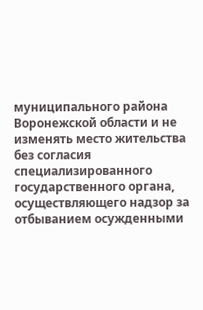муниципального района Воронежской области и не изменять место жительства без согласия специализированного государственного органа, осуществляющего надзор за отбыванием осужденными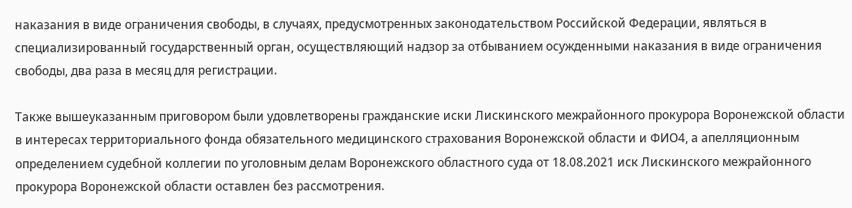наказания в виде ограничения свободы, в случаях, предусмотренных законодательством Российской Федерации, являться в специализированный государственный орган, осуществляющий надзор за отбыванием осужденными наказания в виде ограничения свободы, два раза в месяц для регистрации.

Также вышеуказанным приговором были удовлетворены гражданские иски Лискинского межрайонного прокурора Воронежской области в интересах территориального фонда обязательного медицинского страхования Воронежской области и ФИО4, а апелляционным определением судебной коллегии по уголовным делам Воронежского областного суда от 18.08.2021 иск Лискинского межрайонного прокурора Воронежской области оставлен без рассмотрения.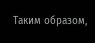Таким образом,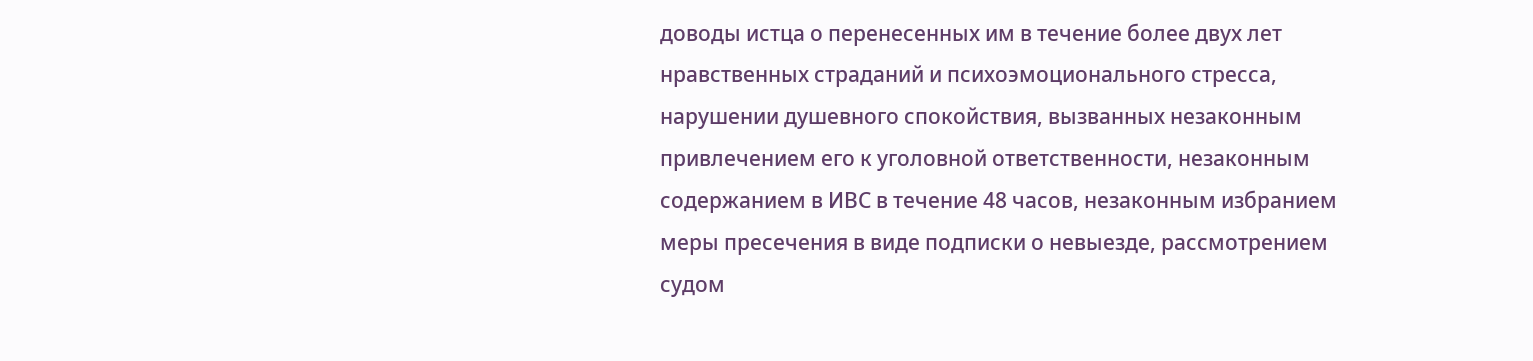доводы истца о перенесенных им в течение более двух лет нравственных страданий и психоэмоционального стресса, нарушении душевного спокойствия, вызванных незаконным привлечением его к уголовной ответственности, незаконным содержанием в ИВС в течение 48 часов, незаконным избранием меры пресечения в виде подписки о невыезде, рассмотрением судом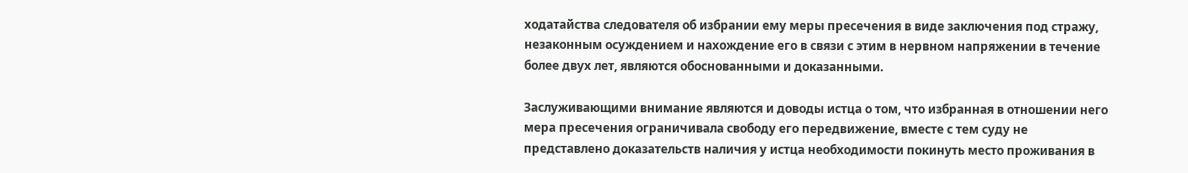ходатайства следователя об избрании ему меры пресечения в виде заключения под стражу, незаконным осуждением и нахождение его в связи с этим в нервном напряжении в течение более двух лет, являются обоснованными и доказанными.

Заслуживающими внимание являются и доводы истца о том, что избранная в отношении него мера пресечения ограничивала свободу его передвижение, вместе с тем суду не представлено доказательств наличия у истца необходимости покинуть место проживания в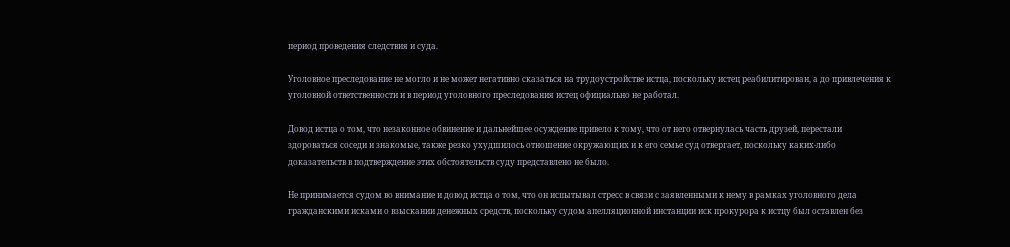период проведения следствия и суда.

Уголовное преследование не могло и не может негативно сказаться на трудоустройстве истца, поскольку истец реабилитирован, а до привлечения к уголовной ответственности и в период уголовного преследования истец официально не работал.

Довод истца о том, что незаконное обвинение и дальнейшее осуждение привело к тому, что от него отвернулась часть друзей, перестали здороваться соседи и знакомые, также резко ухудшилось отношение окружающих и к его семье суд отвергает, поскольку каких-либо доказательств в подтверждение этих обстоятельств суду представлено не было.

Не принимается судом во внимание и довод истца о том, что он испытывал стресс в связи с заявленными к нему в рамках уголовного дела гражданскими исками о взыскании денежных средств, поскольку судом апелляционной инстанции иск прокурора к истцу был оставлен без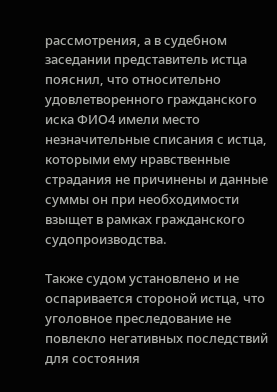рассмотрения, а в судебном заседании представитель истца пояснил, что относительно удовлетворенного гражданского иска ФИО4 имели место незначительные списания с истца, которыми ему нравственные страдания не причинены и данные суммы он при необходимости взыщет в рамках гражданского судопроизводства.

Также судом установлено и не оспаривается стороной истца, что уголовное преследование не повлекло негативных последствий для состояния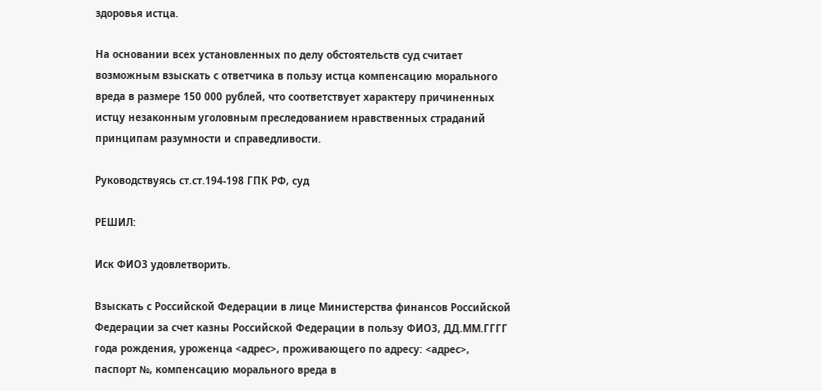здоровья истца.

На основании всех установленных по делу обстоятельств суд считает возможным взыскать с ответчика в пользу истца компенсацию морального вреда в размере 150 000 рублей, что соответствует характеру причиненных истцу незаконным уголовным преследованием нравственных страданий принципам разумности и справедливости.

Руководствуясь ст.ст.194-198 ГПК РФ, суд

РЕШИЛ:

Иск ФИО3 удовлетворить.

Взыскать с Российской Федерации в лице Министерства финансов Российской Федерации за счет казны Российской Федерации в пользу ФИО3, ДД.ММ.ГГГГ года рождения, уроженца <адрес>, проживающего по адресу: <адрес>, паспорт №, компенсацию морального вреда в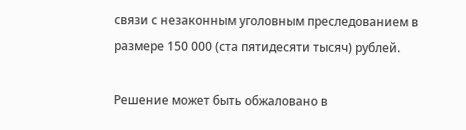связи с незаконным уголовным преследованием в размере 150 000 (ста пятидесяти тысяч) рублей.

Решение может быть обжаловано в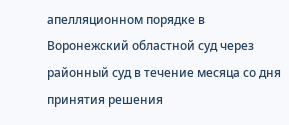апелляционном порядке в Воронежский областной суд через районный суд в течение месяца со дня принятия решения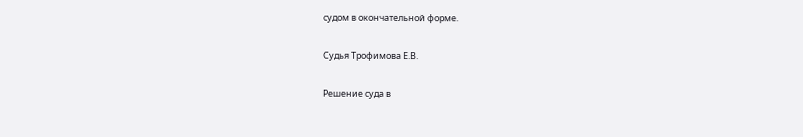судом в окончательной форме.

Судья Трофимова Е.В.

Решение суда в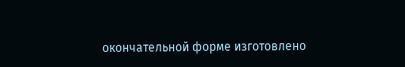окончательной форме изготовлено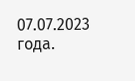07.07.2023 года.